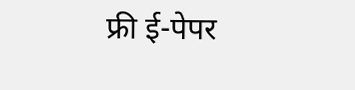फ्री ई-पेपर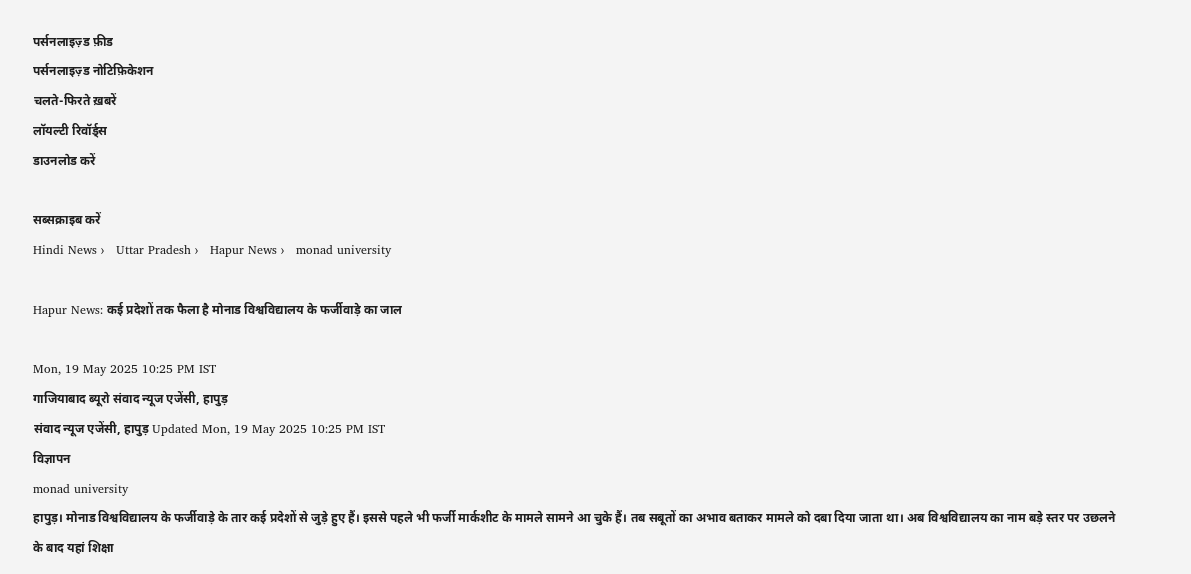पर्सनलाइज़्ड फ़ीड
पर्सनलाइज़्ड नोटिफ़िकेशन
चलते-फिरते ख़बरें
लॉयल्टी रिवॉर्ड्स
डाउनलोड करें

सब्सक्राइब करें
Hindi News ›   Uttar Pradesh ›   Hapur News ›   monad university

Hapur News: कई प्रदेशों तक फैला है मोनाड विश्वविद्यालय के फर्जीवाड़े का जाल

Mon, 19 May 2025 10:25 PM IST
गाजियाबाद ब्यूरो संवाद न्यूज एजेंसी, हापुड़
संवाद न्यूज एजेंसी, हापुड़ Updated Mon, 19 May 2025 10:25 PM IST
विज्ञापन
monad university
हापुड़। मोनाड विश्वविद्यालय के फर्जीवाड़े के तार कई प्रदेशों से जुड़े हुए हैं। इससे पहले भी फर्जी मार्कशीट के मामले सामने आ चुके हैं। तब सबूतों का अभाव बताकर मामले को दबा दिया जाता था। अब विश्वविद्यालय का नाम बड़े स्तर पर उछलने के बाद यहां शिक्षा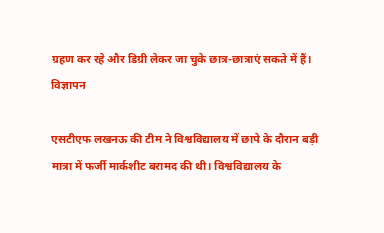ग्रहण कर रहे और डिग्री लेकर जा चुके छात्र-छात्राएं सकते में हैं।
विज्ञापन

एसटीएफ लखनऊ की टीम ने विश्वविद्यालय में छापे के दौरान बड़ी मात्रा में फर्जी मार्कशीट बरामद की थी। विश्वविद्यालय के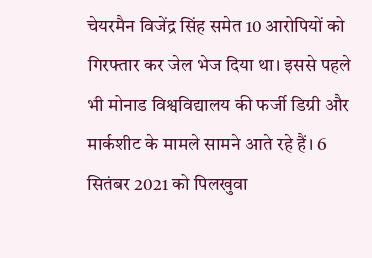चेयरमैन विजेंद्र सिंह समेत 10 आरोपियों को गिरफ्तार कर जेल भेज दिया था। इससे पहले भी मोनाड विश्वविद्यालय की फर्जी डिग्री और मार्कशीट के मामले सामने आते रहे हैं। 6 सितंबर 2021 को पिलखुवा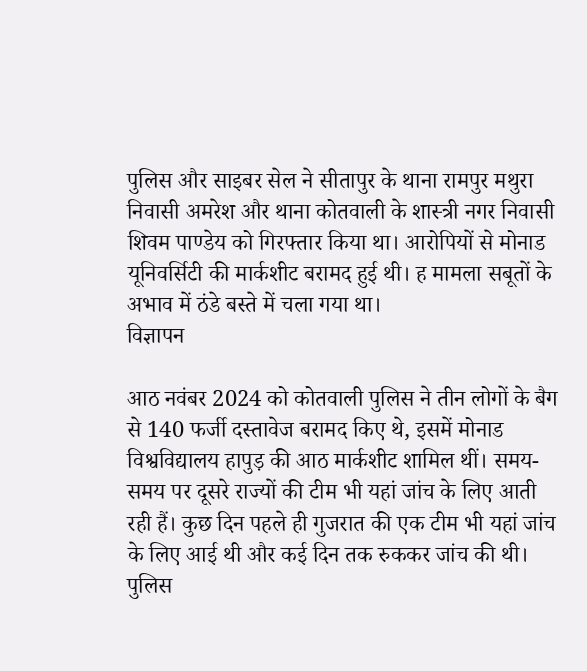पुलिस और साइबर सेल ने सीतापुर के थाना रामपुर मथुरा निवासी अमरेश और थाना कोतवाली के शास्त्री नगर निवासी शिवम पाण्डेय को गिरफ्तार किया था। आरोपियों से मोनाड यूनिवर्सिटी की मार्कशीट बरामद हुई थी। ह मामला सबूतों के अभाव में ठंडे बस्ते में चला गया था।
विज्ञापन

आठ नवंबर 2024 को कोतवाली पुलिस ने तीन लोगों के बैग से 140 फर्जी दस्तावेज बरामद किए थे, इसमें मोनाड विश्वविद्यालय हापुड़ की आठ मार्कशीट शामिल थीं। समय-समय पर दूसरे राज्यों की टीम भी यहां जांच के लिए आती रही हैं। कुछ दिन पहले ही गुजरात की एक टीम भी यहां जांच के लिए आई थी और कई दिन तक रुककर जांच की थी। पुलिस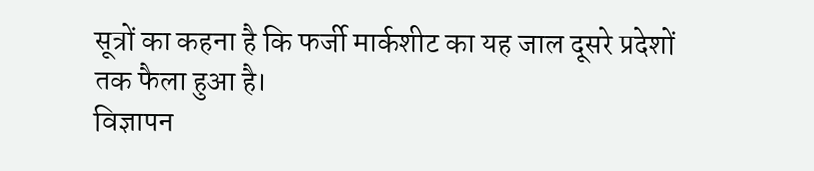सूत्रों का कहना है कि फर्जी मार्कशीट का यह जाल दूसरे प्रदेशों तक फैला हुआ है।
विज्ञापन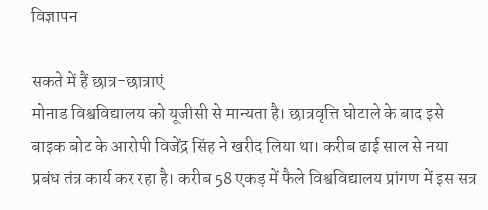विज्ञापन

सकते में हैं छात्र-छात्राएं
मोनाड विश्वविद्यालय को यूजीसी से मान्यता है। छात्रवृत्ति घोटाले के बाद इसे बाइक बोट के आरोपी विजेंद्र सिंह ने खरीद लिया था। करीब ढाई साल से नया प्रबंध तंत्र कार्य कर रहा है। करीब 58 एकड़ में फैले विश्वविद्यालय प्रांगण में इस सत्र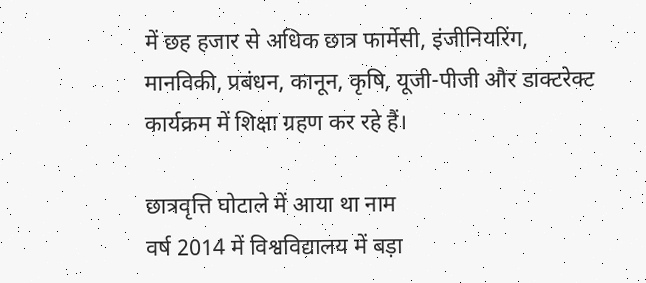में छह हजार से अधिक छात्र फार्मेसी, इंजीनियरिंग, मानविकी, प्रबंधन, कानून, कृषि, यूजी-पीजी और डाक्टरेक्ट कार्यक्रम में शिक्षा ग्रहण कर रहे हैं।

छात्रवृत्ति घोटाले में आया था नाम
वर्ष 2014 में विश्वविद्यालय में बड़ा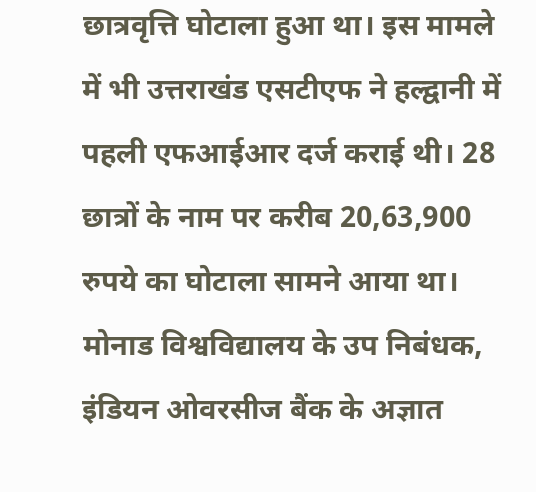छात्रवृत्ति घोटाला हुआ था। इस मामले में भी उत्तराखंड एसटीएफ ने हल्द्वानी में पहली एफआईआर दर्ज कराई थी। 28 छात्रों के नाम पर करीब 20,63,900 रुपये का घोटाला सामने आया था। मोनाड विश्वविद्यालय के उप निबंधक, इंडियन ओवरसीज बैंक के अज्ञात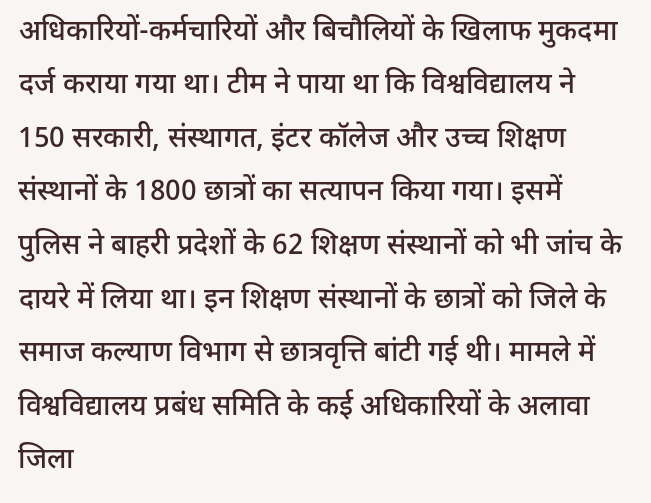अधिकारियों-कर्मचारियों और बिचौलियों के खिलाफ मुकदमा दर्ज कराया गया था। टीम ने पाया था कि विश्वविद्यालय ने 150 सरकारी, संस्थागत, इंटर कॉलेज और उच्च शिक्षण संस्थानों के 1800 छात्रों का सत्यापन किया गया। इसमें पुलिस ने बाहरी प्रदेशों के 62 शिक्षण संस्थानों को भी जांच के दायरे में लिया था। इन शिक्षण संस्थानों के छात्रों को जिले के समाज कल्याण विभाग से छात्रवृत्ति बांटी गई थी। मामले में विश्वविद्यालय प्रबंध समिति के कई अधिकारियों के अलावा जिला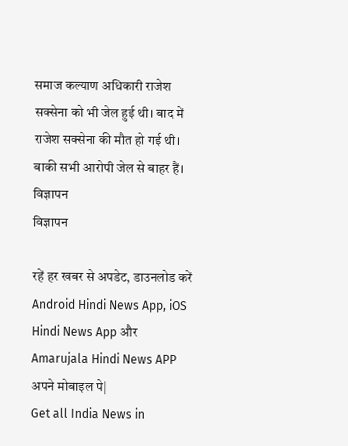समाज कल्याण अधिकारी राजेश सक्सेना को भी जेल हुई थी। बाद में राजेश सक्सेना की मौत हो गई थी। बाकी सभी आरोपी जेल से बाहर हैं।
विज्ञापन
विज्ञापन

रहें हर खबर से अपडेट, डाउनलोड करें Android Hindi News App, iOS Hindi News App और Amarujala Hindi News APP अपने मोबाइल पे|
Get all India News in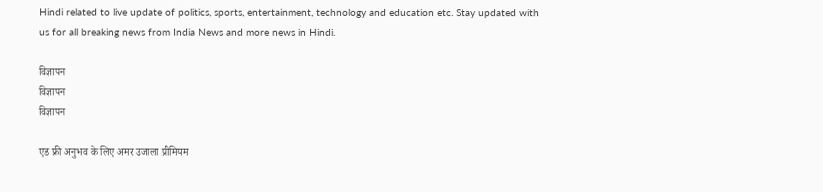Hindi related to live update of politics, sports, entertainment, technology and education etc. Stay updated with us for all breaking news from India News and more news in Hindi.

विज्ञापन
विज्ञापन
विज्ञापन

एड फ्री अनुभव के लिए अमर उजाला प्रीमियम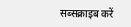सब्सक्राइब करें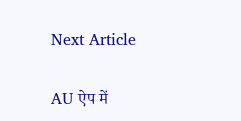Next Article

AU ऐप में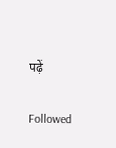पढ़ें

Followed